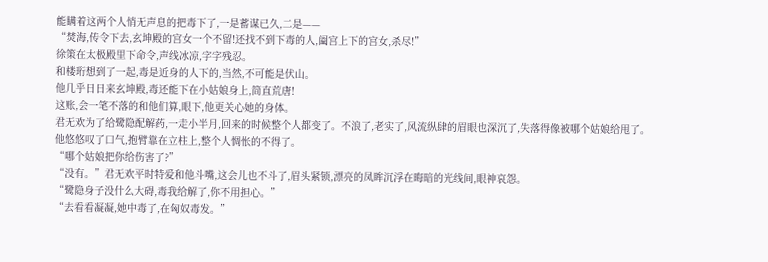能瞒着这两个人悄无声息的把毒下了,一是蓄谋已久,二是——
“焚海,传令下去,玄坤殿的宫女一个不留!还找不到下毒的人,阖宫上下的宫女,杀尽!”
徐策在太极殿里下命令,声线冰凉,字字残忍。
和楼珩想到了一起,毒是近身的人下的,当然,不可能是伏山。
他几乎日日来玄坤殿,毒还能下在小姑娘身上,简直荒唐!
这账,会一笔不落的和他们算,眼下,他更关心她的身体。
君无欢为了给鹭隐配解药,一走小半月,回来的时候整个人都变了。不浪了,老实了,风流纵肆的眉眼也深沉了,失落得像被哪个姑娘给甩了。
他悠悠叹了口气,抱臂靠在立柱上,整个人惆怅的不得了。
“哪个姑娘把你给伤害了?”
“没有。”君无欢平时特爱和他斗嘴,这会儿也不斗了,眉头紧锁,漂亮的凤眸沉浮在晦暗的光线间,眼神哀怨。
“鹭隐身子没什么大碍,毒我给解了,你不用担心。”
“去看看凝凝,她中毒了,在匈奴毒发。”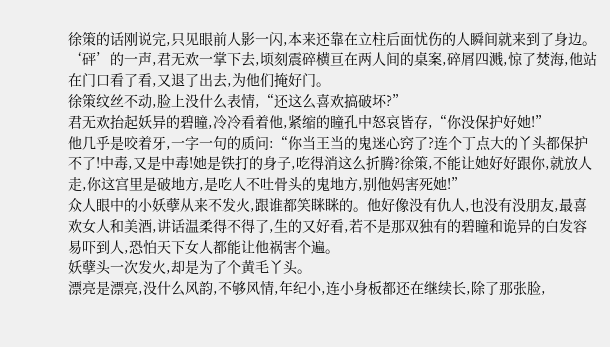徐策的话刚说完,只见眼前人影一闪,本来还靠在立柱后面忧伤的人瞬间就来到了身边。
‘砰’的一声,君无欢一掌下去,顷刻震碎横亘在两人间的桌案,碎屑四溅,惊了焚海,他站在门口看了看,又退了出去,为他们掩好门。
徐策纹丝不动,脸上没什么表情,“还这么喜欢搞破坏?”
君无欢抬起妖异的碧瞳,冷冷看着他,紧缩的瞳孔中怒哀皆存,“你没保护好她!”
他几乎是咬着牙,一字一句的质问:“你当王当的鬼迷心窍了?连个丁点大的丫头都保护不了!中毒,又是中毒!她是铁打的身子,吃得消这么折腾?徐策,不能让她好好跟你,就放人走,你这宫里是破地方,是吃人不吐骨头的鬼地方,别他妈害死她!”
众人眼中的小妖孽从来不发火,跟谁都笑眯眯的。他好像没有仇人,也没有没朋友,最喜欢女人和美酒,讲话温柔得不得了,生的又好看,若不是那双独有的碧瞳和诡异的白发容易吓到人,恐怕天下女人都能让他祸害个遍。
妖孽头一次发火,却是为了个黄毛丫头。
漂亮是漂亮,没什么风韵,不够风情,年纪小,连小身板都还在继续长,除了那张脸,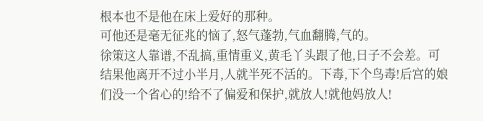根本也不是他在床上爱好的那种。
可他还是毫无征兆的恼了,怒气蓬勃,气血翻腾,气的。
徐策这人靠谱,不乱搞,重情重义,黄毛丫头跟了他,日子不会差。可结果他离开不过小半月,人就半死不活的。下毒,下个鸟毒!后宫的娘们没一个省心的!给不了偏爱和保护,就放人!就他妈放人!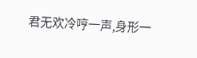君无欢冷哼一声,身形一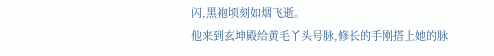闪,黑袍顷刻如烟飞逝。
他来到玄坤殿给黄毛丫头号脉,修长的手刚搭上她的脉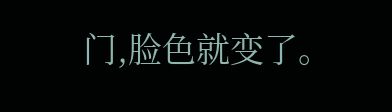门,脸色就变了。